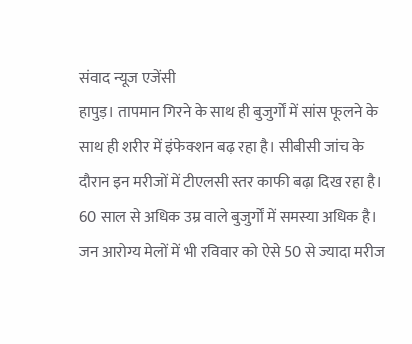संवाद न्यूज एजेंसी
हापुड़। तापमान गिरने के साथ ही बुजुर्गों में सांस फूलने के साथ ही शरीर में इंफेक्शन बढ़ रहा है। सीबीसी जांच के दौरान इन मरीजों में टीएलसी स्तर काफी बढ़ा दिख रहा है। 60 साल से अधिक उम्र वाले बुजुर्गों में समस्या अधिक है। जन आरोग्य मेलों में भी रविवार को ऐसे 50 से ज्यादा मरीज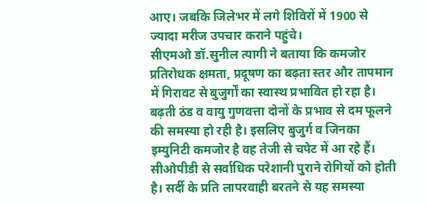आए। जबकि जिलेभर में लगे शिविरों में 1900 से ज्यादा मरीज उपचार कराने पहुंचे।
सीएमओ डॉ.सुनील त्यागी ने बताया कि कमजोर प्रतिरोधक क्षमता, प्रदूषण का बढ़ता स्तर और तापमान में गिरावट से बुजुर्गों का स्वास्थ प्रभावित हो रहा है। बढ़ती ठंड व वायु गुणवत्ता दोनों के प्रभाव से दम फूलने की समस्या हो रही है। इसलिए बुजुर्ग व जिनका इम्युनिटी कमजोर है वह तेजी से चपेट में आ रहे हैं।
सीओपीडी से सर्वाधिक परेशानी पुराने रोगियों को होती है। सर्दी के प्रति लापरवाही बरतने से यह समस्या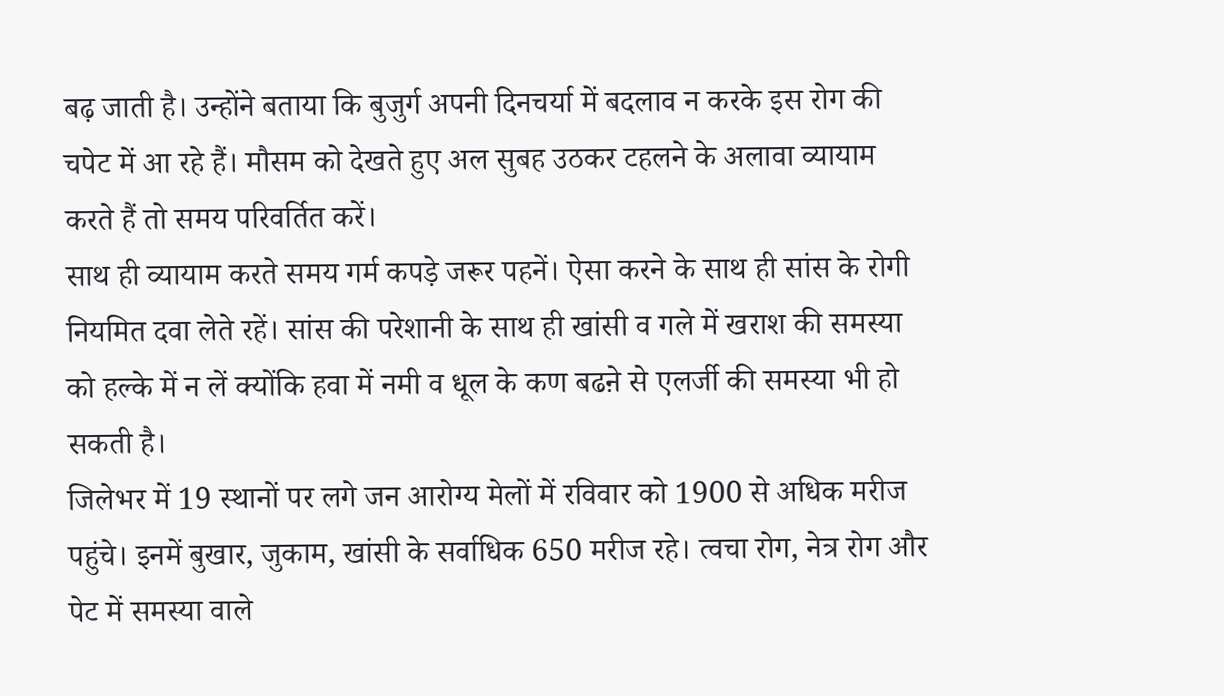बढ़ जाती है। उन्होंने बताया कि बुजुर्ग अपनी दिनचर्या में बदलाव न करके इस रोग की चपेट में आ रहे हैं। मौसम को देखते हुए अल सुबह उठकर टहलने के अलावा व्यायाम करते हैं तो समय परिवर्तित करें।
साथ ही व्यायाम करते समय गर्म कपड़े जरूर पहनें। ऐसा करने के साथ ही सांस के रोगी नियमित दवा लेते रहें। सांस की परेशानी के साथ ही खांसी व गले में खराश की समस्या को हल्के में न लें क्योंकि हवा में नमी व धूल के कण बढऩे से एलर्जी की समस्या भी हो सकती है।
जिलेभर में 19 स्थानों पर लगे जन आरोग्य मेलों में रविवार को 1900 से अधिक मरीज पहुंचे। इनमें बुखार, जुकाम, खांसी के सर्वाधिक 650 मरीज रहे। त्वचा रोग, नेत्र रोग और पेट में समस्या वाले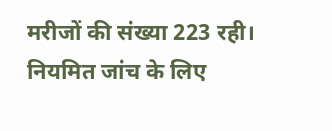मरीजों की संख्या 223 रही। नियमित जांच के लिए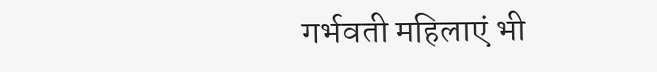गर्भवती महिलाएं भी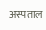अस्पताल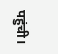पहुंची।